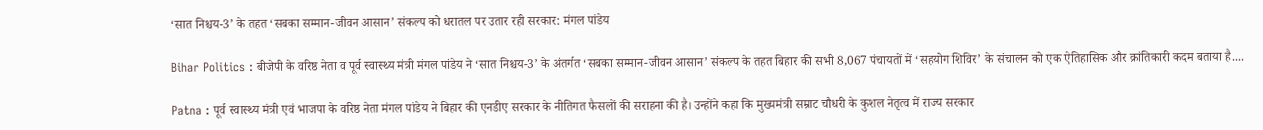‘सात निश्चय-3’ के तहत ‘सबका सम्मान-जीवन आसान’ संकल्प को धरातल पर उतार रही सरकार: मंगल पांडेय

Bihar Politics : बीजेपी के वरिष्ठ नेता व पूर्व स्वास्थ्य मंत्री मंगल पांडेय ने ‘सात निश्चय-3’ के अंतर्गत ‘सबका सम्मान-जीवन आसान’ संकल्प के तहत बिहार की सभी 8,067 पंचायतों में ‘सहयोग शिविर’ के संचालन को एक ऐतिहासिक और क्रांतिकारी कदम बताया है....

Patna : पूर्व स्वास्थ्य मंत्री एवं भाजपा के वरिष्ठ नेता मंगल पांडेय ने बिहार की एनडीए सरकार के नीतिगत फैसलों की सराहना की है। उन्होंने कहा कि मुख्यमंत्री सम्राट चौधरी के कुशल नेतृत्व में राज्य सरकार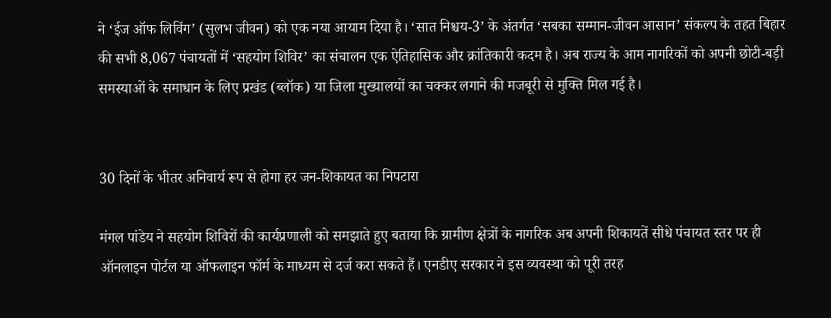ने ‘ईज ऑफ लिविंग’ (सुलभ जीवन) को एक नया आयाम दिया है। ‘सात निश्चय-3’ के अंतर्गत ‘सबका सम्मान-जीवन आसान’ संकल्प के तहत बिहार की सभी 8,067 पंचायतों में ‘सहयोग शिविर’ का संचालन एक ऐतिहासिक और क्रांतिकारी कदम है। अब राज्य के आम नागरिकों को अपनी छोटी-बड़ी समस्याओं के समाधान के लिए प्रखंड (ब्लॉक) या जिला मुख्यालयों का चक्कर लगाने की मजबूरी से मुक्ति मिल गई है।


30 दिनों के भीतर अनिवार्य रूप से होगा हर जन-शिकायत का निपटारा

मंगल पांडेय ने सहयोग शिविरों की कार्यप्रणाली को समझाते हुए बताया कि ग्रामीण क्षेत्रों के नागरिक अब अपनी शिकायतें सीधे पंचायत स्तर पर ही ऑनलाइन पोर्टल या ऑफलाइन फॉर्म के माध्यम से दर्ज करा सकते हैं। एनडीए सरकार ने इस व्यवस्था को पूरी तरह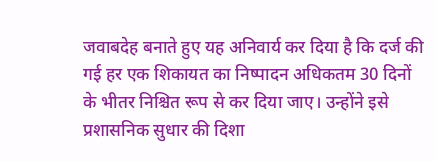जवाबदेह बनाते हुए यह अनिवार्य कर दिया है कि दर्ज की गई हर एक शिकायत का निष्पादन अधिकतम 30 दिनों के भीतर निश्चित रूप से कर दिया जाए। उन्होंने इसे प्रशासनिक सुधार की दिशा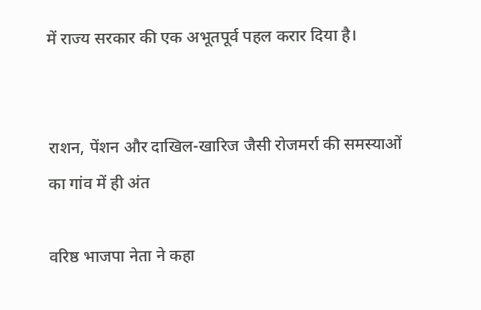में राज्य सरकार की एक अभूतपूर्व पहल करार दिया है।


राशन, पेंशन और दाखिल-खारिज जैसी रोजमर्रा की समस्याओं का गांव में ही अंत

वरिष्ठ भाजपा नेता ने कहा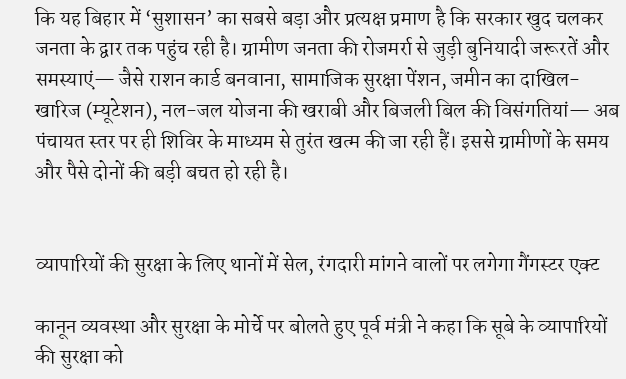कि यह बिहार में ‘सुशासन’ का सबसे बड़ा और प्रत्यक्ष प्रमाण है कि सरकार खुद चलकर जनता के द्वार तक पहुंच रही है। ग्रामीण जनता की रोजमर्रा से जुड़ी बुनियादी जरूरतें और समस्याएं— जैसे राशन कार्ड बनवाना, सामाजिक सुरक्षा पेंशन, जमीन का दाखिल-खारिज (म्यूटेशन), नल-जल योजना की खराबी और बिजली बिल की विसंगतियां— अब पंचायत स्तर पर ही शिविर के माध्यम से तुरंत खत्म की जा रही हैं। इससे ग्रामीणों के समय और पैसे दोनों की बड़ी बचत हो रही है।


व्यापारियों की सुरक्षा के लिए थानों में सेल, रंगदारी मांगने वालों पर लगेगा गैंगस्टर एक्ट

कानून व्यवस्था और सुरक्षा के मोर्चे पर बोलते हुए पूर्व मंत्री ने कहा कि सूबे के व्यापारियों की सुरक्षा को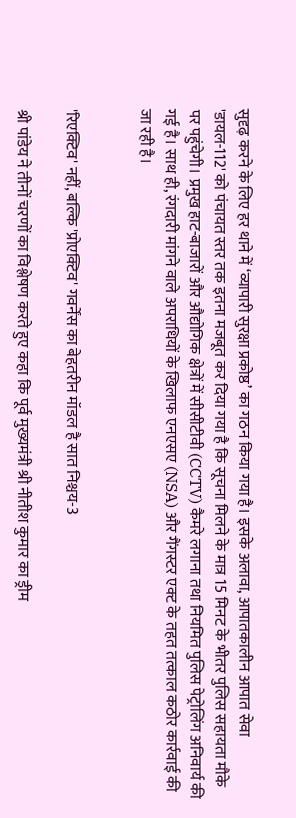सुदृढ़ करने के लिए हर थाने में ‘व्यापारी सुरक्षा प्रकोष्ठ’ का गठन किया गया है। इसके अलावा, आपातकालीन आपात सेवा 'डायल-112' को पंचायत स्तर तक इतना मजबूत कर दिया गया है कि सूचना मिलने के मात्र 15 मिनट के भीतर पुलिस सहायता मौके पर पहुंचेगी। प्रमुख हाट-बाजारों और औद्योगिक क्षेत्रों में सीसीटीवी (CCTV) कैमरे लगाना तथा नियमित पुलिस पेट्रोलिंग अनिवार्य की गई है। साथ ही, रंगदारी मांगने वाले अपराधियों के खिलाफ एनएसए (NSA) और गैंगस्टर एक्ट के तहत तत्काल कठोर कार्रवाई की जा रही है।


'रिएक्टिव' नहीं, बल्कि 'प्रोएक्टिव' गवर्नेंस का बेहतरीन मॉडल है सात निश्चय-3

श्री पांडेय ने तीनों चरणों का विश्लेषण करते हुए कहा कि पूर्व मुख्यमंत्री श्री नीतीश कुमार का ड्रीम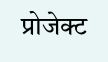प्रोजेक्ट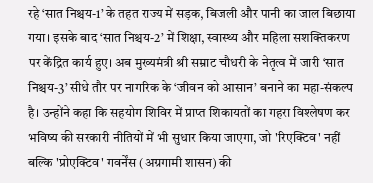रहे ‘सात निश्चय-1’ के तहत राज्य में सड़क, बिजली और पानी का जाल बिछाया गया। इसके बाद ‘सात निश्चय-2’ में शिक्षा, स्वास्थ्य और महिला सशक्तिकरण पर केंद्रित कार्य हुए। अब मुख्यमंत्री श्री सम्राट चौधरी के नेतृत्व में जारी ‘सात निश्चय-3’ सीधे तौर पर नागरिक के ‘जीवन को आसान’ बनाने का महा-संकल्प है। उन्होंने कहा कि सहयोग शिविर में प्राप्त शिकायतों का गहरा विश्लेषण कर भविष्य की सरकारी नीतियों में भी सुधार किया जाएगा, जो 'रिएक्टिव' नहीं बल्कि 'प्रोएक्टिव' गवर्नेंस (अग्रगामी शासन) की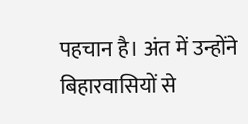पहचान है। अंत में उन्होंने बिहारवासियों से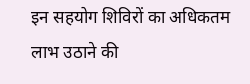इन सहयोग शिविरों का अधिकतम लाभ उठाने की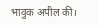भावुक अपील की।